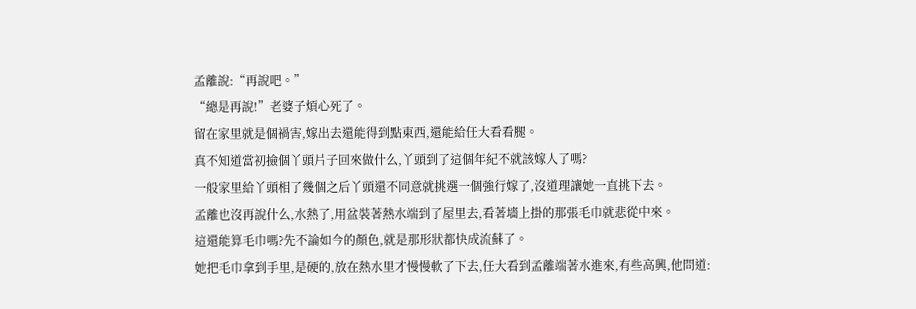孟離說:“再說吧。”
“總是再說!”老婆子煩心死了。
留在家里就是個禍害,嫁出去還能得到點東西,還能給任大看看腿。
真不知道當初撿個丫頭片子回來做什么,丫頭到了這個年紀不就該嫁人了嗎?
一般家里給丫頭相了幾個之后丫頭還不同意就挑選一個強行嫁了,沒道理讓她一直挑下去。
孟離也沒再說什么,水熱了,用盆裝著熱水端到了屋里去,看著墻上掛的那張毛巾就悲從中來。
這還能算毛巾嗎?先不論如今的顏色,就是那形狀都快成流蘇了。
她把毛巾拿到手里,是硬的,放在熱水里才慢慢軟了下去,任大看到孟離端著水進來,有些高興,他問道: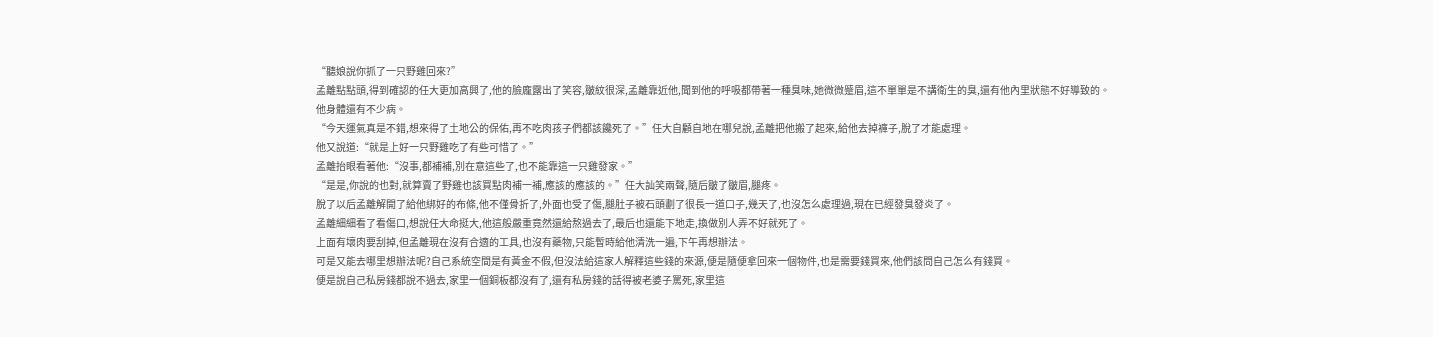“聽娘說你抓了一只野雞回來?”
孟離點點頭,得到確認的任大更加高興了,他的臉龐露出了笑容,皺紋很深,孟離靠近他,聞到他的呼吸都帶著一種臭味,她微微蹙眉,這不單單是不講衛生的臭,還有他內里狀態不好導致的。
他身體還有不少病。
“今天運氣真是不錯,想來得了土地公的保佑,再不吃肉孩子們都該饞死了。”任大自顧自地在哪兒說,孟離把他搬了起來,給他去掉褲子,脫了才能處理。
他又說道:“就是上好一只野雞吃了有些可惜了。”
孟離抬眼看著他:“沒事,都補補,別在意這些了,也不能靠這一只雞發家。”
“是是,你說的也對,就算賣了野雞也該買點肉補一補,應該的應該的。”任大訕笑兩聲,隨后皺了皺眉,腿疼。
脫了以后孟離解開了給他綁好的布條,他不僅骨折了,外面也受了傷,腿肚子被石頭劃了很長一道口子,幾天了,也沒怎么處理過,現在已經發臭發炎了。
孟離細細看了看傷口,想說任大命挺大,他這般嚴重竟然還給熬過去了,最后也還能下地走,換做別人弄不好就死了。
上面有壞肉要刮掉,但孟離現在沒有合適的工具,也沒有藥物,只能暫時給他清洗一遍,下午再想辦法。
可是又能去哪里想辦法呢?自己系統空間是有黃金不假,但沒法給這家人解釋這些錢的來源,便是隨便拿回來一個物件,也是需要錢買來,他們該問自己怎么有錢買。
便是說自己私房錢都說不過去,家里一個銅板都沒有了,還有私房錢的話得被老婆子罵死,家里這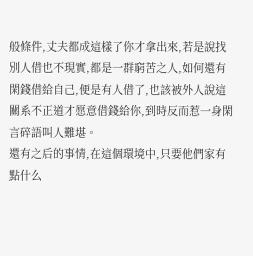般條件,丈夫都成這樣了你才拿出來,若是說找別人借也不現實,都是一群窮苦之人,如何還有閑錢借給自己,便是有人借了,也該被外人說這關系不正道才愿意借錢給你,到時反而惹一身閑言碎語叫人難堪。
還有之后的事情,在這個環境中,只要他們家有點什么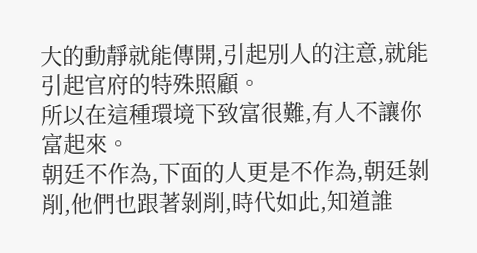大的動靜就能傳開,引起別人的注意,就能引起官府的特殊照顧。
所以在這種環境下致富很難,有人不讓你富起來。
朝廷不作為,下面的人更是不作為,朝廷剝削,他們也跟著剝削,時代如此,知道誰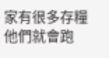家有很多存糧他們就會跑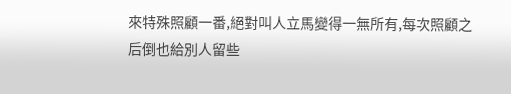來特殊照顧一番,絕對叫人立馬變得一無所有,每次照顧之后倒也給別人留些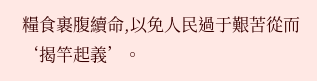糧食裹腹續命,以免人民過于艱苦從而‘揭竿起義’。